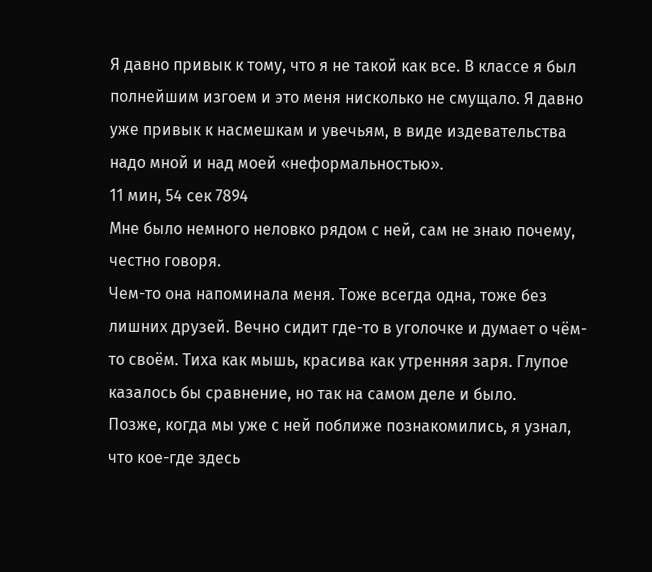Я давно привык к тому, что я не такой как все. В классе я был полнейшим изгоем и это меня нисколько не смущало. Я давно уже привык к насмешкам и увечьям, в виде издевательства надо мной и над моей «неформальностью».
11 мин, 54 сек 7894
Мне было немного неловко рядом с ней, сам не знаю почему, честно говоря.
Чем-то она напоминала меня. Тоже всегда одна, тоже без лишних друзей. Вечно сидит где-то в уголочке и думает о чём-то своём. Тиха как мышь, красива как утренняя заря. Глупое казалось бы сравнение, но так на самом деле и было.
Позже, когда мы уже с ней поближе познакомились, я узнал, что кое-где здесь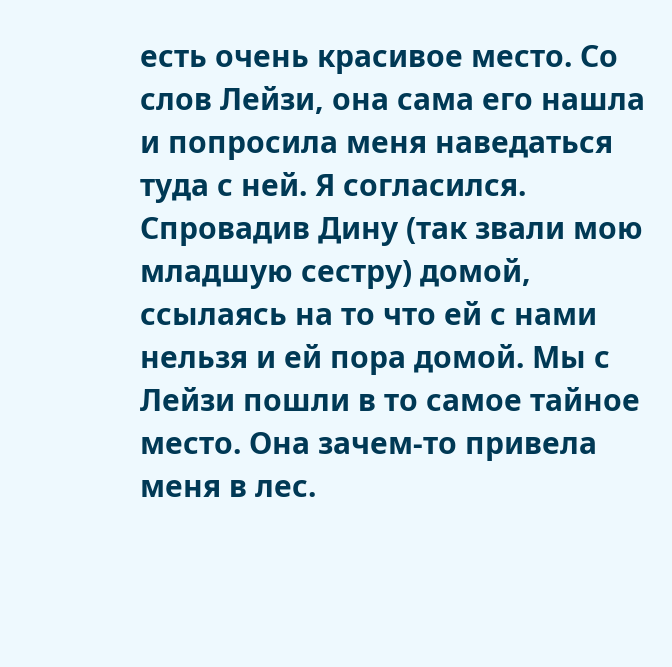есть очень красивое место. Со слов Лейзи, она сама его нашла и попросила меня наведаться туда с ней. Я согласился.
Спровадив Дину (так звали мою младшую сестру) домой, ссылаясь на то что ей с нами нельзя и ей пора домой. Мы с Лейзи пошли в то самое тайное место. Она зачем-то привела меня в лес.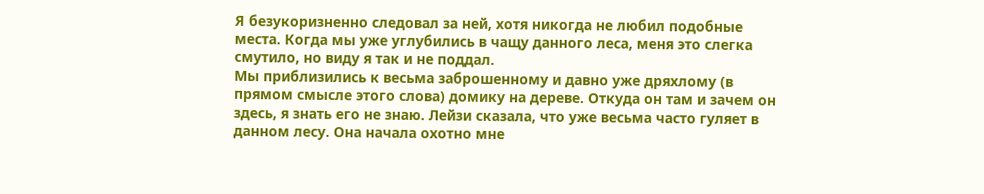Я безукоризненно следовал за ней, хотя никогда не любил подобные места. Когда мы уже углубились в чащу данного леса, меня это слегка смутило, но виду я так и не поддал.
Мы приблизились к весьма заброшенному и давно уже дряхлому (в прямом смысле этого слова) домику на дереве. Откуда он там и зачем он здесь, я знать его не знаю. Лейзи сказала, что уже весьма часто гуляет в данном лесу. Она начала охотно мне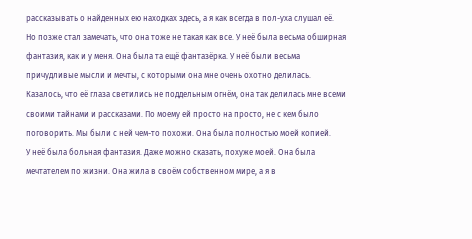рассказывать о найденных ею находках здесь, а я как всегда в пол-уха слушал её.
Но позже стал замечать, что она тоже не такая как все. У неё была весьма обширная фантазия, как и у меня. Она была та ещё фантазёрка. У неё были весьма причудливые мысли и мечты, с которыми она мне очень охотно делилась. Казалось, что её глаза светились не поддельным огнём, она так делилась мне всеми своими тайнами и рассказами. По моему ей просто на просто, не с кем было поговорить. Мы были с ней чем-то похожи. Она была полностью моей копией.
У неё была больная фантазия. Даже можно сказать, похуже моей. Она была мечтателем по жизни. Она жила в своём собственном мире, а я в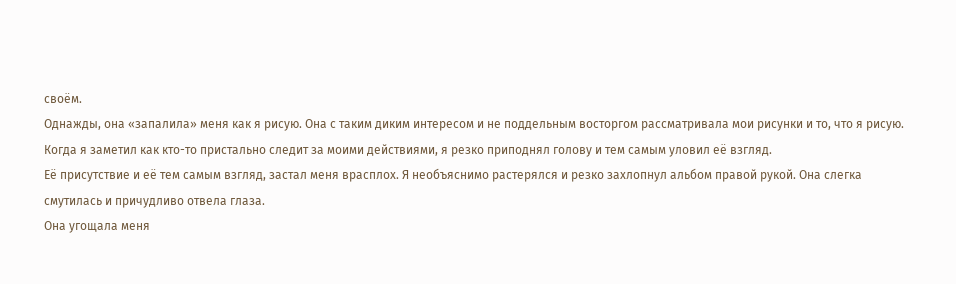своём.
Однажды, она «запалила» меня как я рисую. Она с таким диким интересом и не поддельным восторгом рассматривала мои рисунки и то, что я рисую. Когда я заметил как кто-то пристально следит за моими действиями, я резко приподнял голову и тем самым уловил её взгляд.
Её присутствие и её тем самым взгляд, застал меня врасплох. Я необъяснимо растерялся и резко захлопнул альбом правой рукой. Она слегка смутилась и причудливо отвела глаза.
Она угощала меня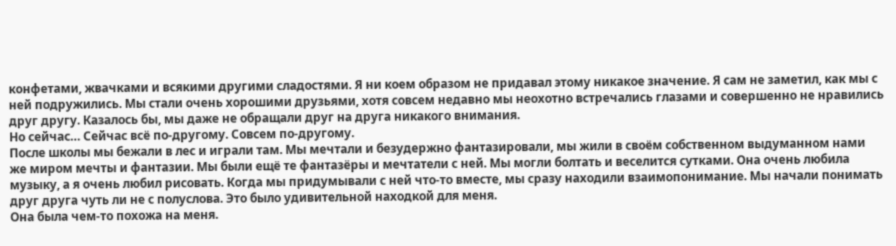конфетами, жвачками и всякими другими сладостями. Я ни коем образом не придавал этому никакое значение. Я сам не заметил, как мы с ней подружились. Мы стали очень хорошими друзьями, хотя совсем недавно мы неохотно встречались глазами и совершенно не нравились друг другу. Казалось бы, мы даже не обращали друг на друга никакого внимания.
Но сейчас… Сейчас всё по-другому. Совсем по-другому.
После школы мы бежали в лес и играли там. Мы мечтали и безудержно фантазировали, мы жили в своём собственном выдуманном нами же миром мечты и фантазии. Мы были ещё те фантазёры и мечтатели с ней. Мы могли болтать и веселится сутками. Она очень любила музыку, а я очень любил рисовать. Когда мы придумывали с ней что-то вместе, мы сразу находили взаимопонимание. Мы начали понимать друг друга чуть ли не с полуслова. Это было удивительной находкой для меня.
Она была чем-то похожа на меня.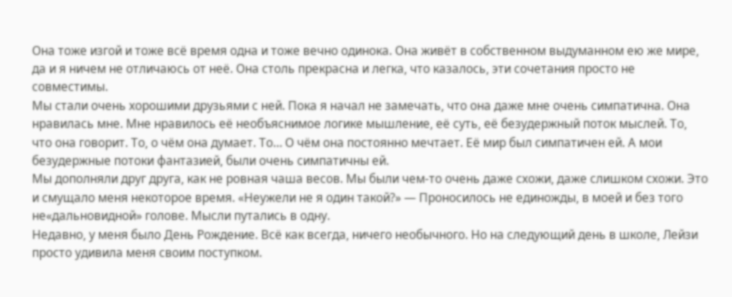Она тоже изгой и тоже всё время одна и тоже вечно одинока. Она живёт в собственном выдуманном ею же мире, да и я ничем не отличаюсь от неё. Она столь прекрасна и легка, что казалось, эти сочетания просто не совместимы.
Мы стали очень хорошими друзьями с ней. Пока я начал не замечать, что она даже мне очень симпатична. Она нравилась мне. Мне нравилось её необъяснимое логике мышление, её суть, её безудержный поток мыслей. То, что она говорит. То, о чём она думает. То… О чём она постоянно мечтает. Её мир был симпатичен ей. А мои безудержные потоки фантазией, были очень симпатичны ей.
Мы дополняли друг друга, как не ровная чаша весов. Мы были чем-то очень даже схожи, даже слишком схожи. Это и смущало меня некоторое время. «Неужели не я один такой?» — Проносилось не единожды, в моей и без того не«дальновидной» голове. Мысли путались в одну.
Недавно, у меня было День Рождение. Всё как всегда, ничего необычного. Но на следующий день в школе, Лейзи просто удивила меня своим поступком.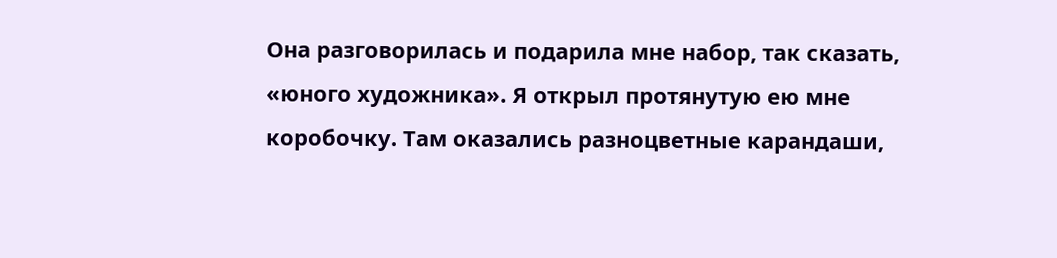Она разговорилась и подарила мне набор, так сказать, «юного художника». Я открыл протянутую ею мне коробочку. Там оказались разноцветные карандаши,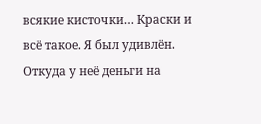всякие кисточки… Краски и всё такое. Я был удивлён. Откуда у неё деньги на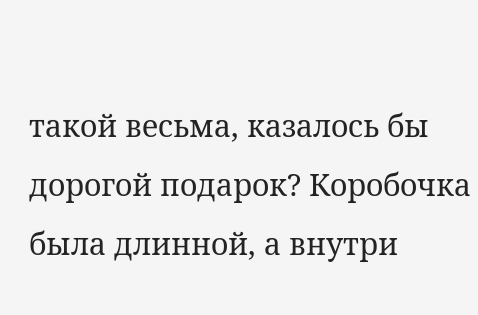такой весьма, казалось бы дорогой подарок? Коробочка была длинной, а внутри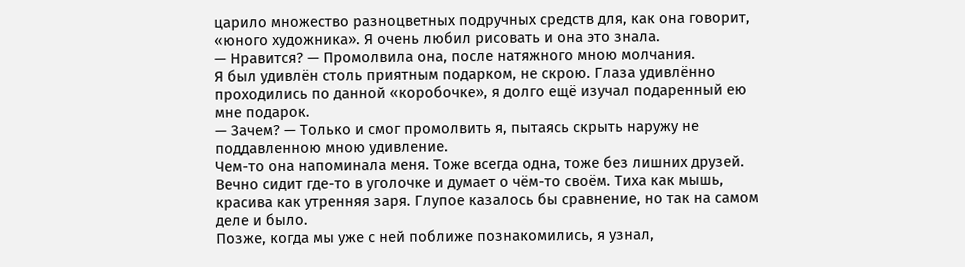царило множество разноцветных подручных средств для, как она говорит, «юного художника». Я очень любил рисовать и она это знала.
— Нравится? — Промолвила она, после натяжного мною молчания.
Я был удивлён столь приятным подарком, не скрою. Глаза удивлённо проходились по данной «коробочке», я долго ещё изучал подаренный ею мне подарок.
— Зачем? — Только и смог промолвить я, пытаясь скрыть наружу не поддавленною мною удивление.
Чем-то она напоминала меня. Тоже всегда одна, тоже без лишних друзей. Вечно сидит где-то в уголочке и думает о чём-то своём. Тиха как мышь, красива как утренняя заря. Глупое казалось бы сравнение, но так на самом деле и было.
Позже, когда мы уже с ней поближе познакомились, я узнал,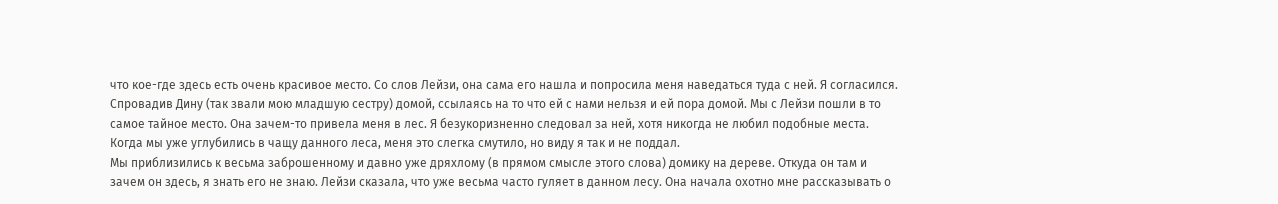что кое-где здесь есть очень красивое место. Со слов Лейзи, она сама его нашла и попросила меня наведаться туда с ней. Я согласился.
Спровадив Дину (так звали мою младшую сестру) домой, ссылаясь на то что ей с нами нельзя и ей пора домой. Мы с Лейзи пошли в то самое тайное место. Она зачем-то привела меня в лес. Я безукоризненно следовал за ней, хотя никогда не любил подобные места. Когда мы уже углубились в чащу данного леса, меня это слегка смутило, но виду я так и не поддал.
Мы приблизились к весьма заброшенному и давно уже дряхлому (в прямом смысле этого слова) домику на дереве. Откуда он там и зачем он здесь, я знать его не знаю. Лейзи сказала, что уже весьма часто гуляет в данном лесу. Она начала охотно мне рассказывать о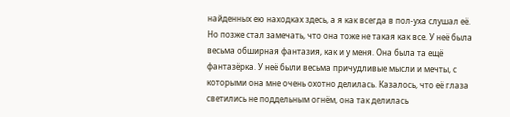найденных ею находках здесь, а я как всегда в пол-уха слушал её.
Но позже стал замечать, что она тоже не такая как все. У неё была весьма обширная фантазия, как и у меня. Она была та ещё фантазёрка. У неё были весьма причудливые мысли и мечты, с которыми она мне очень охотно делилась. Казалось, что её глаза светились не поддельным огнём, она так делилась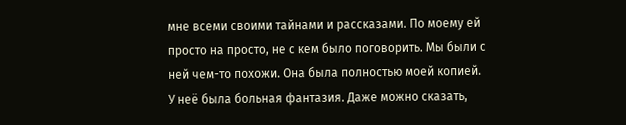мне всеми своими тайнами и рассказами. По моему ей просто на просто, не с кем было поговорить. Мы были с ней чем-то похожи. Она была полностью моей копией.
У неё была больная фантазия. Даже можно сказать,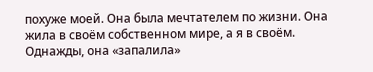похуже моей. Она была мечтателем по жизни. Она жила в своём собственном мире, а я в своём.
Однажды, она «запалила»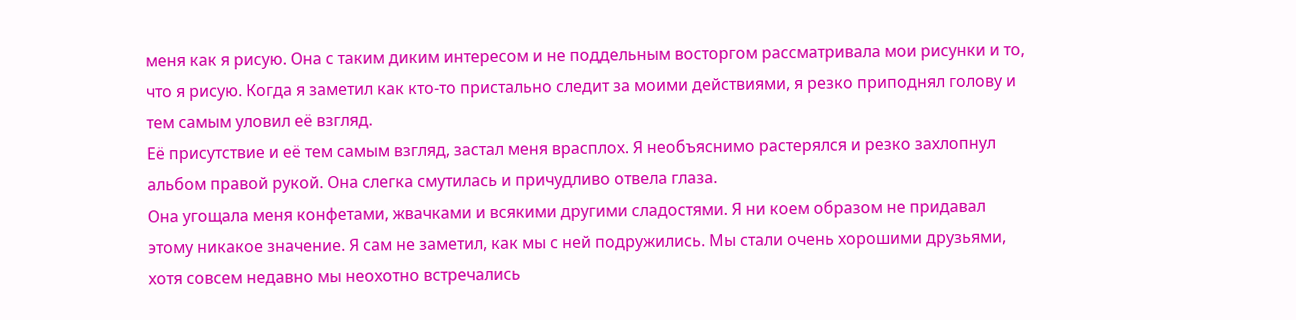меня как я рисую. Она с таким диким интересом и не поддельным восторгом рассматривала мои рисунки и то, что я рисую. Когда я заметил как кто-то пристально следит за моими действиями, я резко приподнял голову и тем самым уловил её взгляд.
Её присутствие и её тем самым взгляд, застал меня врасплох. Я необъяснимо растерялся и резко захлопнул альбом правой рукой. Она слегка смутилась и причудливо отвела глаза.
Она угощала меня конфетами, жвачками и всякими другими сладостями. Я ни коем образом не придавал этому никакое значение. Я сам не заметил, как мы с ней подружились. Мы стали очень хорошими друзьями, хотя совсем недавно мы неохотно встречались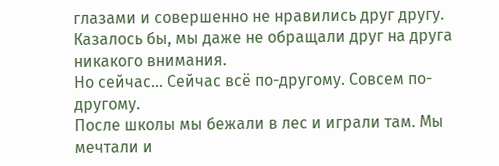глазами и совершенно не нравились друг другу. Казалось бы, мы даже не обращали друг на друга никакого внимания.
Но сейчас… Сейчас всё по-другому. Совсем по-другому.
После школы мы бежали в лес и играли там. Мы мечтали и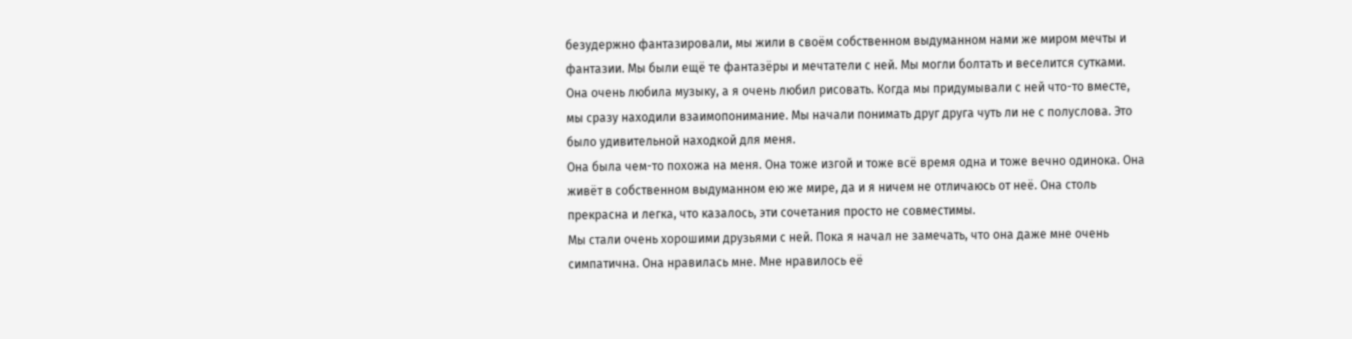безудержно фантазировали, мы жили в своём собственном выдуманном нами же миром мечты и фантазии. Мы были ещё те фантазёры и мечтатели с ней. Мы могли болтать и веселится сутками. Она очень любила музыку, а я очень любил рисовать. Когда мы придумывали с ней что-то вместе, мы сразу находили взаимопонимание. Мы начали понимать друг друга чуть ли не с полуслова. Это было удивительной находкой для меня.
Она была чем-то похожа на меня. Она тоже изгой и тоже всё время одна и тоже вечно одинока. Она живёт в собственном выдуманном ею же мире, да и я ничем не отличаюсь от неё. Она столь прекрасна и легка, что казалось, эти сочетания просто не совместимы.
Мы стали очень хорошими друзьями с ней. Пока я начал не замечать, что она даже мне очень симпатична. Она нравилась мне. Мне нравилось её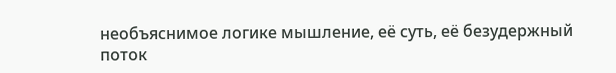необъяснимое логике мышление, её суть, её безудержный поток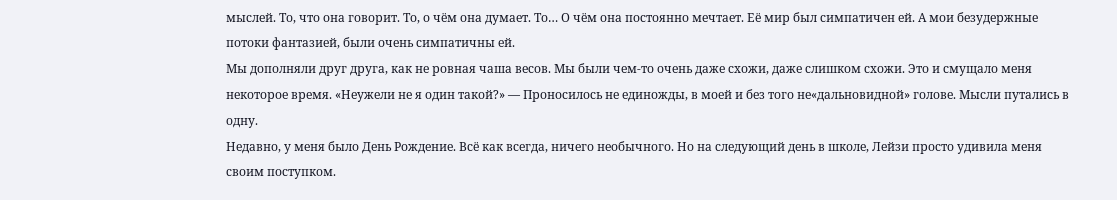мыслей. То, что она говорит. То, о чём она думает. То… О чём она постоянно мечтает. Её мир был симпатичен ей. А мои безудержные потоки фантазией, были очень симпатичны ей.
Мы дополняли друг друга, как не ровная чаша весов. Мы были чем-то очень даже схожи, даже слишком схожи. Это и смущало меня некоторое время. «Неужели не я один такой?» — Проносилось не единожды, в моей и без того не«дальновидной» голове. Мысли путались в одну.
Недавно, у меня было День Рождение. Всё как всегда, ничего необычного. Но на следующий день в школе, Лейзи просто удивила меня своим поступком.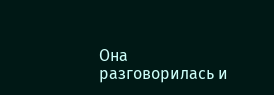Она разговорилась и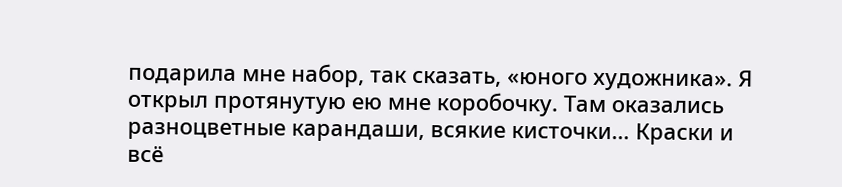подарила мне набор, так сказать, «юного художника». Я открыл протянутую ею мне коробочку. Там оказались разноцветные карандаши, всякие кисточки… Краски и всё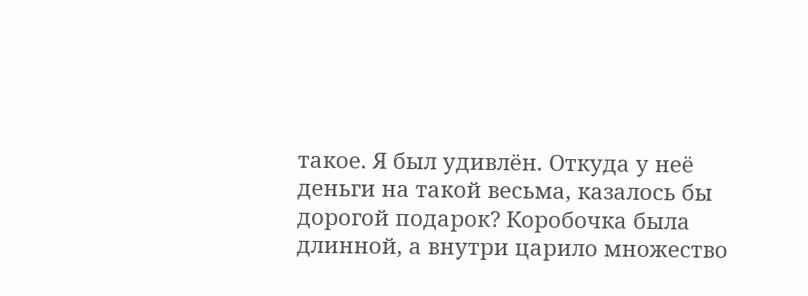такое. Я был удивлён. Откуда у неё деньги на такой весьма, казалось бы дорогой подарок? Коробочка была длинной, а внутри царило множество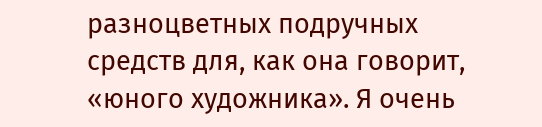разноцветных подручных средств для, как она говорит, «юного художника». Я очень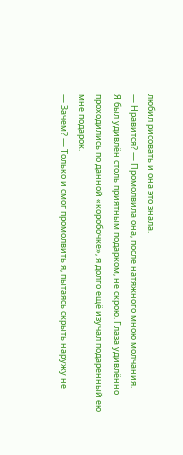любил рисовать и она это знала.
— Нравится? — Промолвила она, после натяжного мною молчания.
Я был удивлён столь приятным подарком, не скрою. Глаза удивлённо проходились по данной «коробочке», я долго ещё изучал подаренный ею мне подарок.
— Зачем? — Только и смог промолвить я, пытаясь скрыть наружу не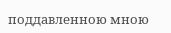поддавленною мною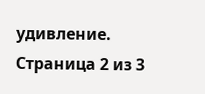удивление.
Страница 2 из 3